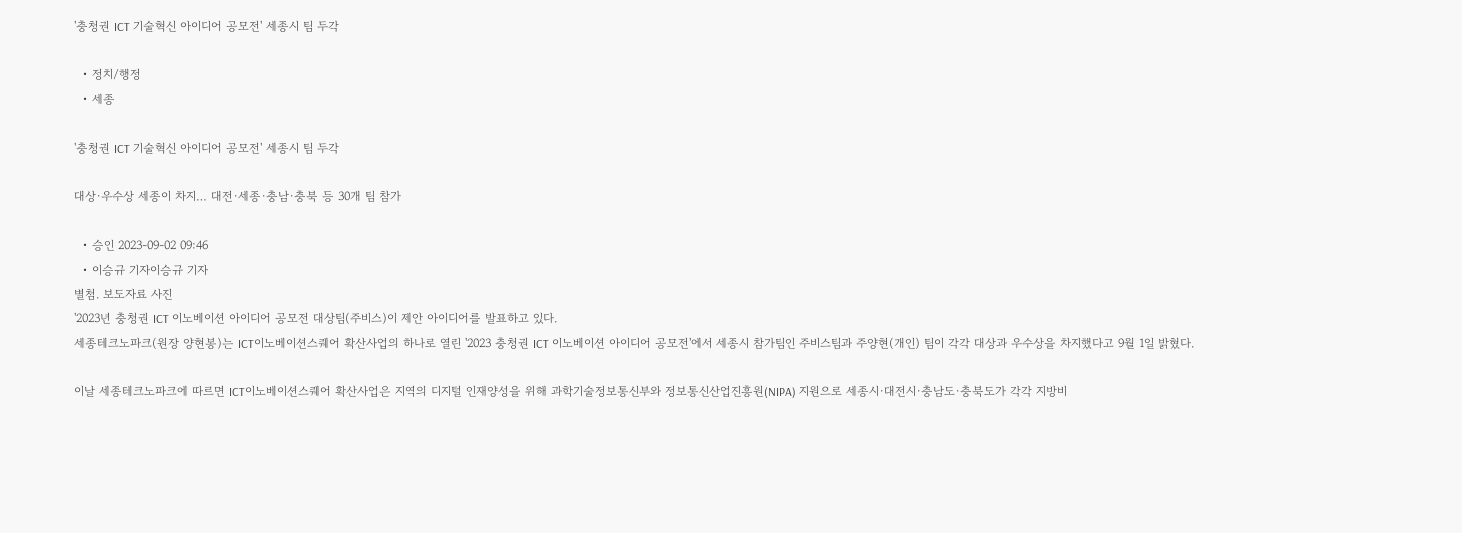'충청권 ICT 기술혁신 아이디어 공모전' 세종시 팀 두각

  • 정치/행정
  • 세종

'충청권 ICT 기술혁신 아이디어 공모전' 세종시 팀 두각

대상·우수상 세종이 차지… 대전·세종·충남·충북 등 30개 팀 참가

  • 승인 2023-09-02 09:46
  • 이승규 기자이승규 기자
별첨. 보도자료 사진
'2023년 충청권 ICT 이노베이션 아이디어 공모전 대상팀(주비스)이 제안 아이디어를 발표하고 있다.
세종테크노파크(원장 양현봉)는 ICT이노베이션스퀘어 확산사업의 하나로 열린 '2023 충청권 ICT 이노베이션 아이디어 공모전'에서 세종시 참가팀인 주비스팀과 주양현(개인) 팀이 각각 대상과 우수상을 차지했다고 9월 1일 밝혔다.

이날 세종테크노파크에 따르면 ICT이노베이션스퀘어 확산사업은 지역의 디지털 인재양성을 위해 과학기술정보통신부와 정보통신산업진흥원(NIPA) 지원으로 세종시·대전시·충남도·충북도가 각각 지방비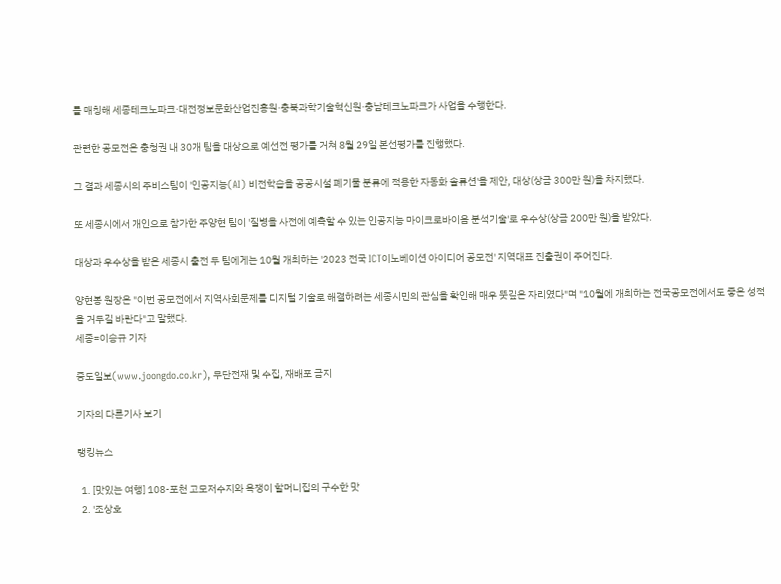를 매칭해 세종테크노파크·대전정보문화산업진흥원·충북과학기술혁신원·충남테크노파크가 사업을 수행한다.

관련한 공모전은 충청권 내 30개 팀을 대상으로 예선전 평가를 거쳐 8월 29일 본선평가를 진행했다.

그 결과 세종시의 주비스팀이 '인공지능(AI) 비전학습을 공공시설 폐기물 분류에 적용한 자동화 솔류션'을 제안, 대상(상금 300만 원)을 차지했다.

또 세종시에서 개인으로 참가한 주양현 팀이 '질병을 사전에 예측할 수 있는 인공지능 마이크로바이옴 분석기술'로 우수상(상금 200만 원)을 받았다.

대상과 우수상을 받은 세종시 출전 두 팀에게는 10월 개최하는 '2023 전국 ICT이노베이션 아이디어 공모전' 지역대표 진출권이 주어진다.

양현봉 원장은 "이번 공모전에서 지역사회문제를 디지털 기술로 해결하려는 세종시민의 관심을 확인해 매우 뜻깊은 자리였다"며 "10월에 개최하는 전국공모전에서도 좋은 성적을 거두길 바란다"고 말했다.
세종=이승규 기자

중도일보(www.joongdo.co.kr), 무단전재 및 수집, 재배포 금지

기자의 다른기사 보기

랭킹뉴스

  1. [맛있는 여행] 108-포천 고모저수지와 욕쟁이 할머니집의 구수한 맛
  2. '조상호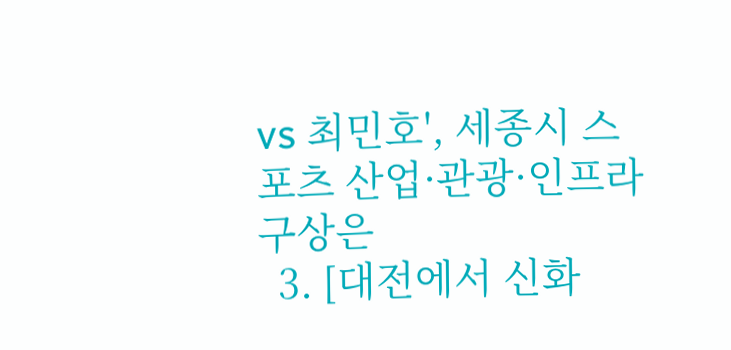vs 최민호', 세종시 스포츠 산업·관광·인프라 구상은
  3. [대전에서 신화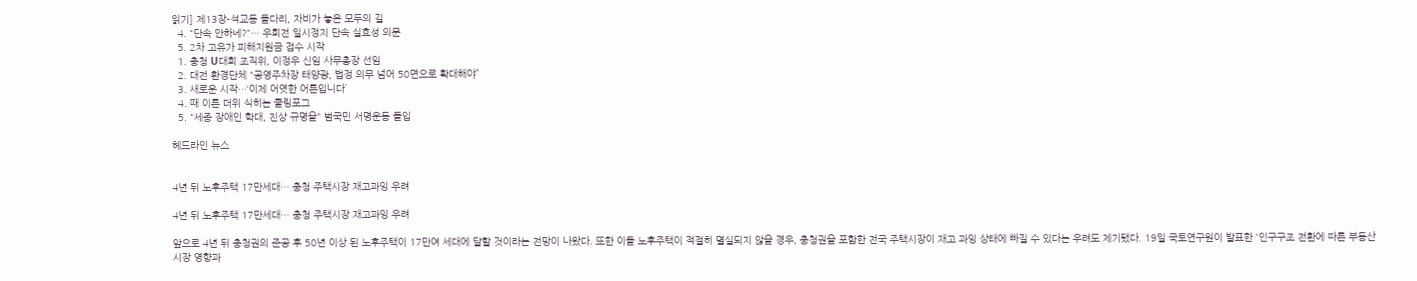읽기] 제13장-석교동 돌다리, 자비가 놓은 모두의 길
  4. "단속 안하네?"… 우회전 일시정지 단속 실효성 의문
  5. 2차 고유가 피해지원금 접수 시작
  1. 충청 U대회 조직위, 이정우 신임 사무총장 선임
  2. 대전 환경단체 “공영주차장 태양광, 법정 의무 넘어 50면으로 확대해야”
  3. 새로운 시작…‘이제 어엿한 어른입니다’
  4. 때 이른 더위 식히는 쿨링포그
  5. "세종 장애인 학대, 진상 규명을" 범국민 서명운동 돌입

헤드라인 뉴스


4년 뒤 노후주택 17만세대… 충청 주택시장 재고과잉 우려

4년 뒤 노후주택 17만세대… 충청 주택시장 재고과잉 우려

앞으로 4년 뒤 충청권의 준공 후 50년 이상 된 노후주택이 17만여 세대에 달할 것이라는 전망이 나왔다. 또한 이들 노후주택이 적절히 멸실되지 않을 경우, 충청권을 포함한 전국 주택시장이 재고 과잉 상태에 빠질 수 있다는 우려도 제기됐다. 19일 국토연구원이 발표한 '인구구조 전환에 따른 부동산시장 영향과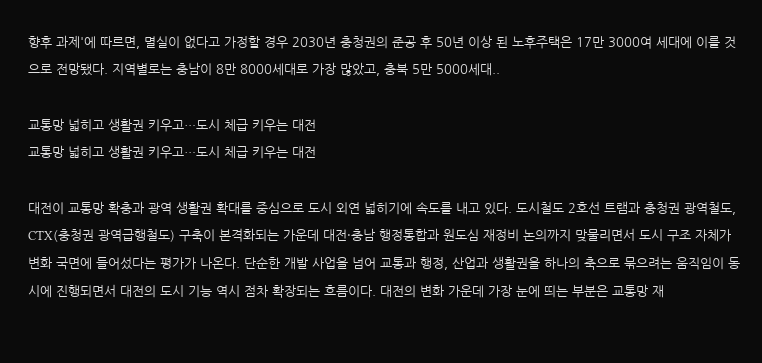향후 과제'에 따르면, 멸실이 없다고 가정할 경우 2030년 충청권의 준공 후 50년 이상 된 노후주택은 17만 3000여 세대에 이를 것으로 전망됐다. 지역별로는 충남이 8만 8000세대로 가장 많았고, 충북 5만 5000세대..

교통망 넓히고 생활권 키우고…도시 체급 키우는 대전
교통망 넓히고 생활권 키우고…도시 체급 키우는 대전

대전이 교통망 확충과 광역 생활권 확대를 중심으로 도시 외연 넓히기에 속도를 내고 있다. 도시철도 2호선 트램과 충청권 광역철도, CTX(충청권 광역급행철도) 구축이 본격화되는 가운데 대전·충남 행정통합과 원도심 재정비 논의까지 맞물리면서 도시 구조 자체가 변화 국면에 들어섰다는 평가가 나온다. 단순한 개발 사업을 넘어 교통과 행정, 산업과 생활권을 하나의 축으로 묶으려는 움직임이 동시에 진행되면서 대전의 도시 기능 역시 점차 확장되는 흐름이다. 대전의 변화 가운데 가장 눈에 띄는 부분은 교통망 재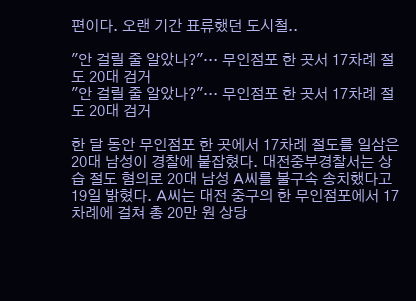편이다. 오랜 기간 표류했던 도시철..

"안 걸릴 줄 알았나?"… 무인점포 한 곳서 17차례 절도 20대 검거
"안 걸릴 줄 알았나?"… 무인점포 한 곳서 17차례 절도 20대 검거

한 달 동안 무인점포 한 곳에서 17차례 절도를 일삼은 20대 남성이 경찰에 붙잡혔다. 대전중부경찰서는 상습 절도 혐의로 20대 남성 A씨를 불구속 송치했다고 19일 밝혔다. A씨는 대전 중구의 한 무인점포에서 17차례에 걸쳐 총 20만 원 상당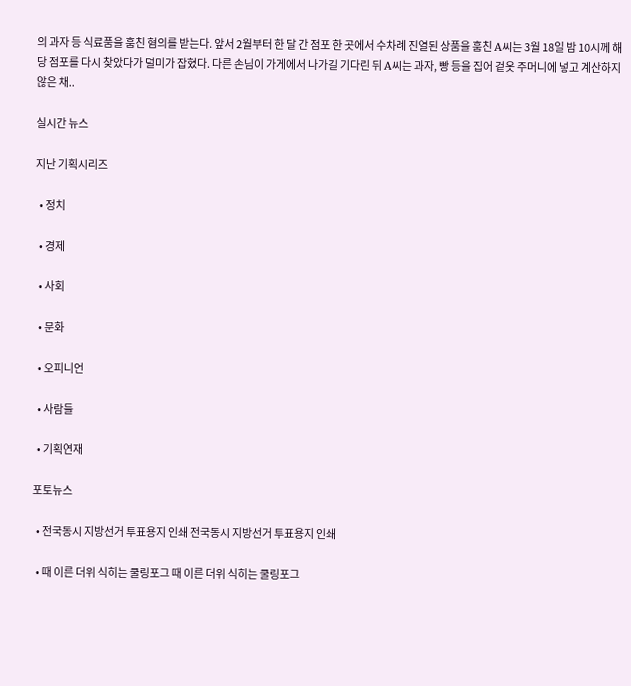의 과자 등 식료품을 훔친 혐의를 받는다. 앞서 2월부터 한 달 간 점포 한 곳에서 수차례 진열된 상품을 훔친 A씨는 3월 18일 밤 10시께 해당 점포를 다시 찾았다가 덜미가 잡혔다. 다른 손님이 가게에서 나가길 기다린 뒤 A씨는 과자, 빵 등을 집어 겉옷 주머니에 넣고 계산하지 않은 채..

실시간 뉴스

지난 기획시리즈

  • 정치

  • 경제

  • 사회

  • 문화

  • 오피니언

  • 사람들

  • 기획연재

포토뉴스

  • 전국동시 지방선거 투표용지 인쇄 전국동시 지방선거 투표용지 인쇄

  • 때 이른 더위 식히는 쿨링포그 때 이른 더위 식히는 쿨링포그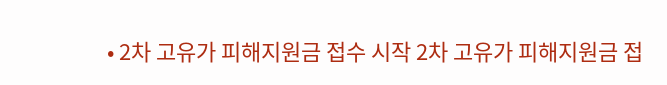• 2차 고유가 피해지원금 접수 시작 2차 고유가 피해지원금 접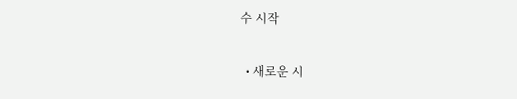수 시작

  • 새로운 시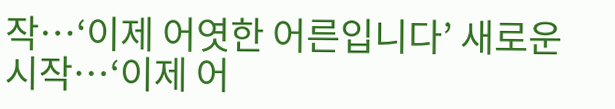작…‘이제 어엿한 어른입니다’ 새로운 시작…‘이제 어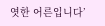엿한 어른입니다’